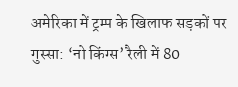अमेरिका में ट्रम्प के खिलाफ सड़कों पर गुस्सा: ‘नो किंग्स’ रैली में 80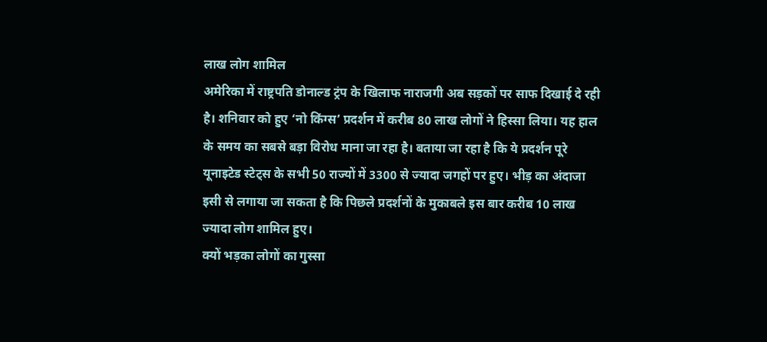लाख लोग शामिल
अमेरिका में राष्ट्रपति डोनाल्ड ट्रंप के खिलाफ नाराजगी अब सड़कों पर साफ दिखाई दे रही है। शनिवार को हुए ‘नो किंग्स’ प्रदर्शन में करीब 80 लाख लोगों ने हिस्सा लिया। यह हाल के समय का सबसे बड़ा विरोध माना जा रहा है। बताया जा रहा है कि ये प्रदर्शन पूरे यूनाइटेड स्टेट्स के सभी 50 राज्यों में 3300 से ज्यादा जगहों पर हुए। भीड़ का अंदाजा इसी से लगाया जा सकता है कि पिछले प्रदर्शनों के मुकाबले इस बार करीब 10 लाख ज्यादा लोग शामिल हुए।
क्यों भड़का लोगों का गुस्सा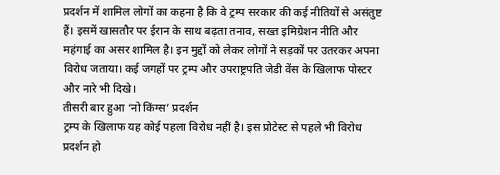प्रदर्शन में शामिल लोगों का कहना है कि वे ट्रम्प सरकार की कई नीतियों से असंतुष्ट हैं। इसमें खासतौर पर ईरान के साथ बढ़ता तनाव, सख्त इमिग्रेशन नीति और महंगाई का असर शामिल है। इन मुद्दों को लेकर लोगों ने सड़कों पर उतरकर अपना विरोध जताया। कई जगहों पर ट्रम्प और उपराष्ट्रपति जेडी वेंस के खिलाफ पोस्टर और नारे भी दिखे।
तीसरी बार हुआ ‘नो किंग्स’ प्रदर्शन
ट्रम्प के खिलाफ यह कोई पहला विरोध नहीं है। इस प्रोटेस्ट से पहले भी विरोध प्रदर्शन हो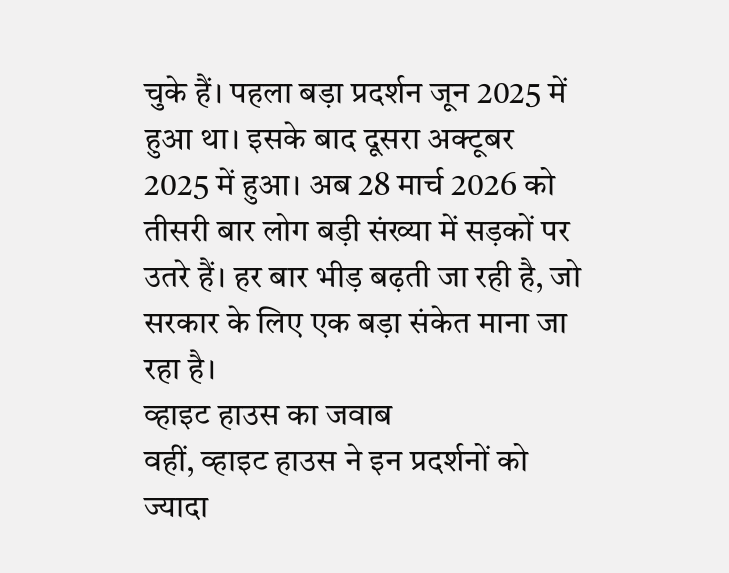चुके हैं। पहला बड़ा प्रदर्शन जून 2025 में हुआ था। इसके बाद दूसरा अक्टूबर 2025 में हुआ। अब 28 मार्च 2026 को तीसरी बार लोग बड़ी संख्या में सड़कों पर उतरे हैं। हर बार भीड़ बढ़ती जा रही है, जो सरकार के लिए एक बड़ा संकेत माना जा रहा है।
व्हाइट हाउस का जवाब
वहीं, व्हाइट हाउस ने इन प्रदर्शनों को ज्यादा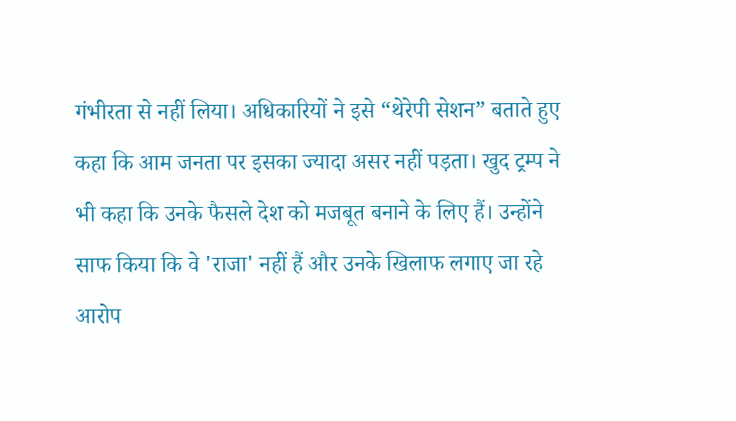गंभीरता से नहीं लिया। अधिकारियों ने इसे “थेरेपी सेशन” बताते हुए कहा कि आम जनता पर इसका ज्यादा असर नहीं पड़ता। खुद ट्रम्प ने भी कहा कि उनके फैसले देश को मजबूत बनाने के लिए हैं। उन्होंने साफ किया कि वे 'राजा' नहीं हैं और उनके खिलाफ लगाए जा रहे आरोप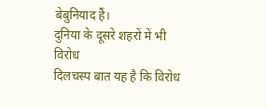बेबुनियाद हैं।
दुनिया के दूसरे शहरों में भी विरोध
दिलचस्प बात यह है कि विरोध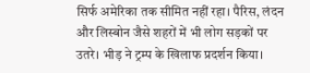सिर्फ अमेरिका तक सीमित नहीं रहा। पैरिस, लंदन और लिस्बोन जैसे शहरों में भी लोग सड़कों पर उतरे। भीड़ ने ट्रम्प के खिलाफ प्रदर्शन किया।